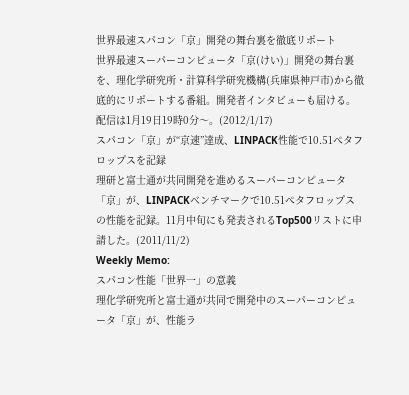世界最速スパコン「京」開発の舞台裏を徹底リポート
世界最速スーパーコンピュータ「京(けい)」開発の舞台裏を、理化学研究所・計算科学研究機構(兵庫県神戸市)から徹底的にリポートする番組。開発者インタビューも届ける。配信は1月19日19時0分〜。(2012/1/17)
スパコン「京」が“京速”達成、LINPACK性能で10.51ぺタフロップスを記録
理研と富士通が共同開発を進めるスーパーコンピュータ「京」が、LINPACKベンチマークで10.51ぺタフロップスの性能を記録。11月中旬にも発表されるTop500リストに申請した。(2011/11/2)
Weekly Memo:
スパコン性能「世界一」の意義
理化学研究所と富士通が共同で開発中のスーパーコンピュータ「京」が、性能ラ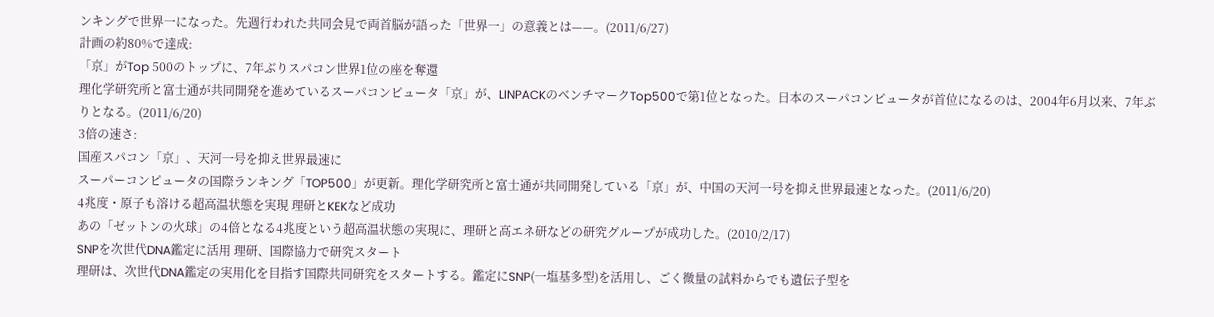ンキングで世界一になった。先週行われた共同会見で両首脳が語った「世界一」の意義とは——。(2011/6/27)
計画の約80%で達成:
「京」がTop 500のトップに、7年ぶりスパコン世界1位の座を奪還
理化学研究所と富士通が共同開発を進めているスーパコンピュータ「京」が、LINPACKのベンチマークTop500で第1位となった。日本のスーパコンピュータが首位になるのは、2004年6月以来、7年ぶりとなる。(2011/6/20)
3倍の速さ:
国産スパコン「京」、天河一号を抑え世界最速に
スーパーコンピュータの国際ランキング「TOP500」が更新。理化学研究所と富士通が共同開発している「京」が、中国の天河一号を抑え世界最速となった。(2011/6/20)
4兆度・原子も溶ける超高温状態を実現 理研とKEKなど成功
あの「ゼットンの火球」の4倍となる4兆度という超高温状態の実現に、理研と高エネ研などの研究グループが成功した。(2010/2/17)
SNPを次世代DNA鑑定に活用 理研、国際協力で研究スタート
理研は、次世代DNA鑑定の実用化を目指す国際共同研究をスタートする。鑑定にSNP(一塩基多型)を活用し、ごく微量の試料からでも遺伝子型を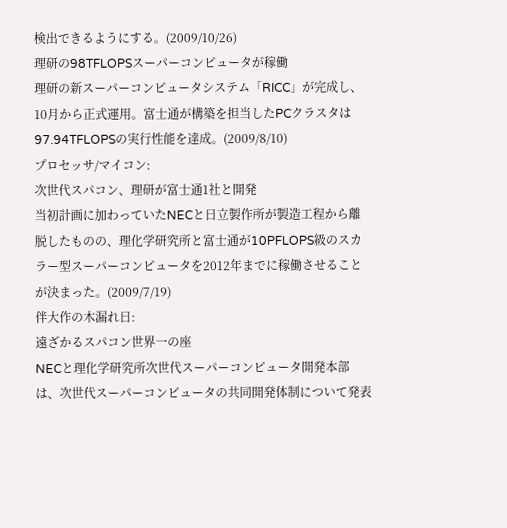検出できるようにする。(2009/10/26)
理研の98TFLOPSスーパーコンピュータが稼働
理研の新スーパーコンピュータシステム「RICC」が完成し、10月から正式運用。富士通が構築を担当したPCクラスタは97.94TFLOPSの実行性能を達成。(2009/8/10)
プロセッサ/マイコン:
次世代スパコン、理研が富士通1社と開発
当初計画に加わっていたNECと日立製作所が製造工程から離脱したものの、理化学研究所と富士通が10PFLOPS級のスカラー型スーパーコンピュータを2012年までに稼働させることが決まった。(2009/7/19)
伴大作の木漏れ日:
遠ざかるスパコン世界一の座
NECと理化学研究所次世代スーパーコンピュータ開発本部は、次世代スーパーコンピュータの共同開発体制について発表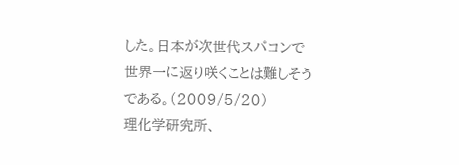した。日本が次世代スパコンで世界一に返り咲くことは難しそうである。(2009/5/20)
理化学研究所、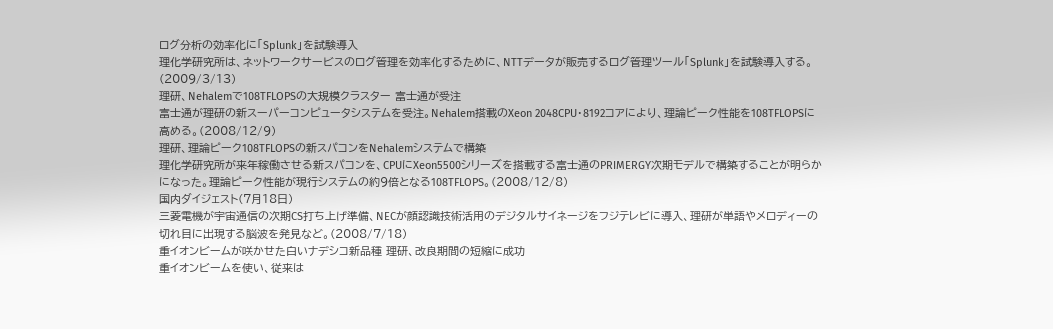ログ分析の効率化に「Splunk」を試験導入
理化学研究所は、ネットワークサービスのログ管理を効率化するために、NTTデータが販売するログ管理ツール「Splunk」を試験導入する。(2009/3/13)
理研、Nehalemで108TFLOPSの大規模クラスター 富士通が受注
富士通が理研の新スーパーコンピュータシステムを受注。Nehalem搭載のXeon 2048CPU・8192コアにより、理論ピーク性能を108TFLOPSに高める。(2008/12/9)
理研、理論ピーク108TFLOPSの新スパコンをNehalemシステムで構築
理化学研究所が来年稼働させる新スパコンを、CPUにXeon5500シリーズを搭載する富士通のPRIMERGY次期モデルで構築することが明らかになった。理論ピーク性能が現行システムの約9倍となる108TFLOPS。(2008/12/8)
国内ダイジェスト(7月18日)
三菱電機が宇宙通信の次期CS打ち上げ準備、NECが顔認識技術活用のデジタルサイネージをフジテレビに導入、理研が単語やメロディーの切れ目に出現する脳波を発見など。(2008/7/18)
重イオンビームが咲かせた白いナデシコ新品種 理研、改良期間の短縮に成功
重イオンビームを使い、従来は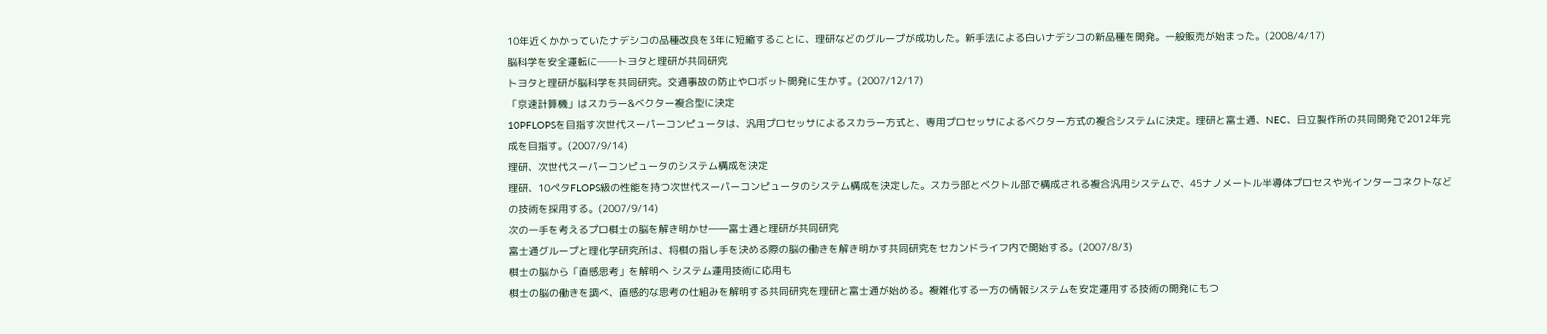10年近くかかっていたナデシコの品種改良を3年に短縮することに、理研などのグループが成功した。新手法による白いナデシコの新品種を開発。一般販売が始まった。(2008/4/17)
脳科学を安全運転に──トヨタと理研が共同研究
トヨタと理研が脳科学を共同研究。交通事故の防止やロボット開発に生かす。(2007/12/17)
「京速計算機」はスカラー&ベクター複合型に決定
10PFLOPSを目指す次世代スーパーコンピュータは、汎用プロセッサによるスカラー方式と、専用プロセッサによるベクター方式の複合システムに決定。理研と富士通、NEC、日立製作所の共同開発で2012年完成を目指す。(2007/9/14)
理研、次世代スーパーコンピュータのシステム構成を決定
理研、10ペタFLOPS級の性能を持つ次世代スーパーコンピュータのシステム構成を決定した。スカラ部とベクトル部で構成される複合汎用システムで、45ナノメートル半導体プロセスや光インターコネクトなどの技術を採用する。(2007/9/14)
次の一手を考えるプロ棋士の脳を解き明かせ――富士通と理研が共同研究
富士通グループと理化学研究所は、将棋の指し手を決める際の脳の働きを解き明かす共同研究をセカンドライフ内で開始する。(2007/8/3)
棋士の脳から「直感思考」を解明へ システム運用技術に応用も
棋士の脳の働きを調べ、直感的な思考の仕組みを解明する共同研究を理研と富士通が始める。複雑化する一方の情報システムを安定運用する技術の開発にもつ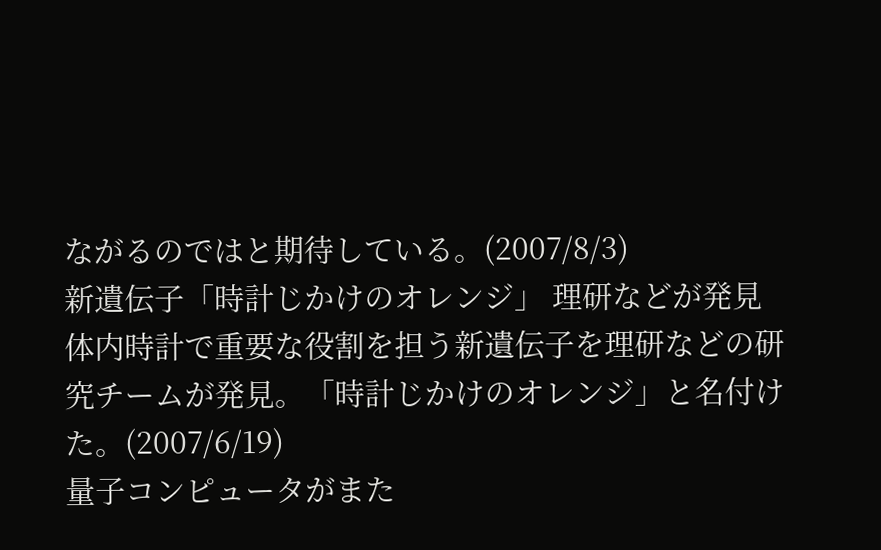ながるのではと期待している。(2007/8/3)
新遺伝子「時計じかけのオレンジ」 理研などが発見
体内時計で重要な役割を担う新遺伝子を理研などの研究チームが発見。「時計じかけのオレンジ」と名付けた。(2007/6/19)
量子コンピュータがまた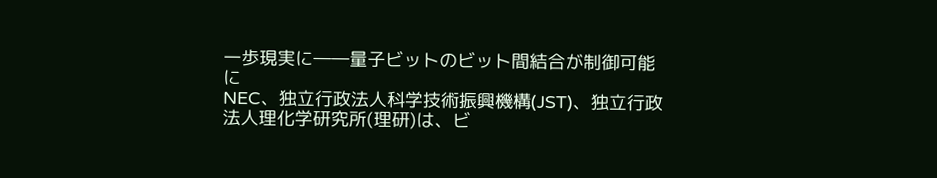一歩現実に――量子ビットのビット間結合が制御可能に
NEC、独立行政法人科学技術振興機構(JST)、独立行政法人理化学研究所(理研)は、ビ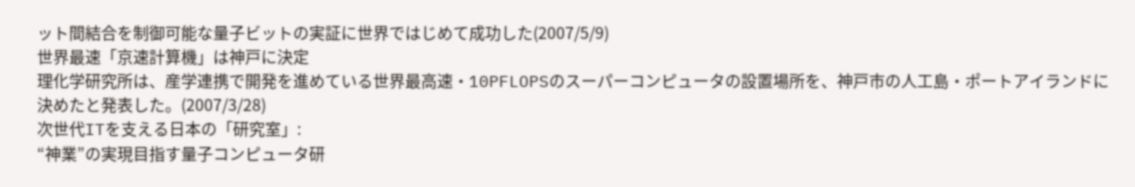ット間結合を制御可能な量子ビットの実証に世界ではじめて成功した(2007/5/9)
世界最速「京速計算機」は神戸に決定
理化学研究所は、産学連携で開発を進めている世界最高速・10PFLOPSのスーパーコンピュータの設置場所を、神戸市の人工島・ポートアイランドに決めたと発表した。(2007/3/28)
次世代ITを支える日本の「研究室」:
“神業”の実現目指す量子コンピュータ研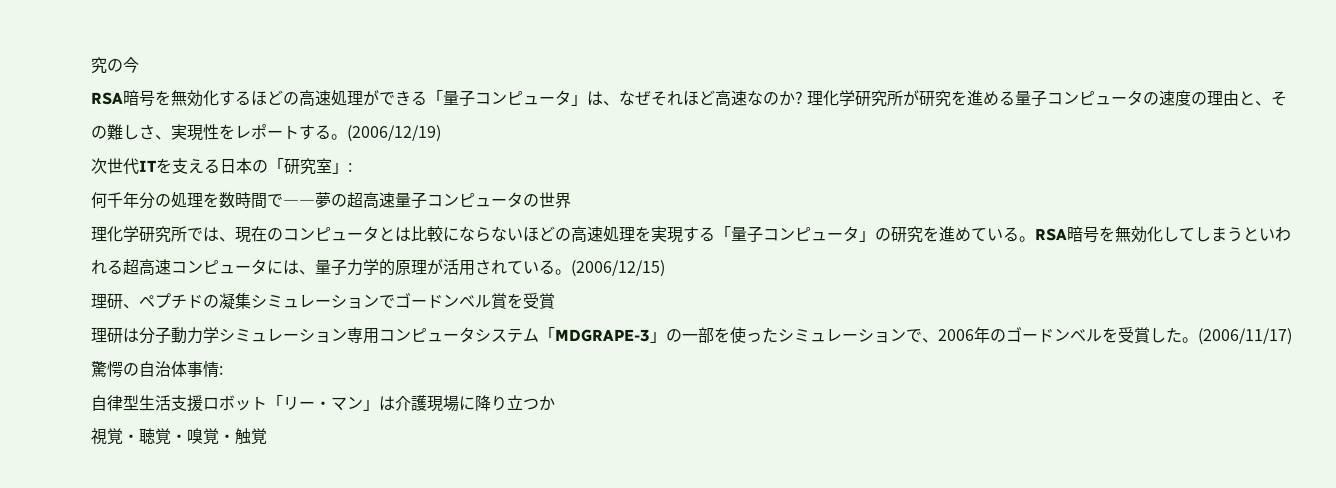究の今
RSA暗号を無効化するほどの高速処理ができる「量子コンピュータ」は、なぜそれほど高速なのか? 理化学研究所が研究を進める量子コンピュータの速度の理由と、その難しさ、実現性をレポートする。(2006/12/19)
次世代ITを支える日本の「研究室」:
何千年分の処理を数時間で――夢の超高速量子コンピュータの世界
理化学研究所では、現在のコンピュータとは比較にならないほどの高速処理を実現する「量子コンピュータ」の研究を進めている。RSA暗号を無効化してしまうといわれる超高速コンピュータには、量子力学的原理が活用されている。(2006/12/15)
理研、ペプチドの凝集シミュレーションでゴードンベル賞を受賞
理研は分子動力学シミュレーション専用コンピュータシステム「MDGRAPE-3」の一部を使ったシミュレーションで、2006年のゴードンベルを受賞した。(2006/11/17)
驚愕の自治体事情:
自律型生活支援ロボット「リー・マン」は介護現場に降り立つか
視覚・聴覚・嗅覚・触覚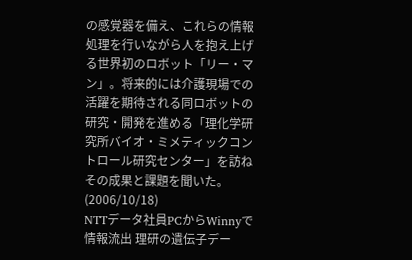の感覚器を備え、これらの情報処理を行いながら人を抱え上げる世界初のロボット「リー・マン」。将来的には介護現場での活躍を期待される同ロボットの研究・開発を進める「理化学研究所バイオ・ミメティックコントロール研究センター」を訪ねその成果と課題を聞いた。(2006/10/18)
NTTデータ社員PCからWinnyで情報流出 理研の遺伝子デー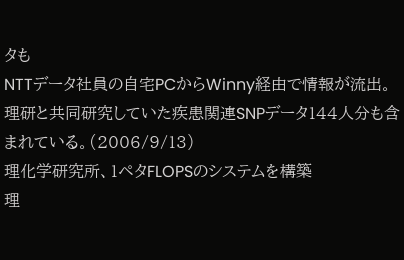タも
NTTデータ社員の自宅PCからWinny経由で情報が流出。理研と共同研究していた疾患関連SNPデータ144人分も含まれている。(2006/9/13)
理化学研究所、1ペタFLOPSのシステムを構築
理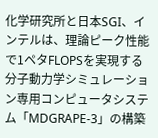化学研究所と日本SGI、インテルは、理論ピーク性能で1ペタFLOPSを実現する分子動力学シミュレーション専用コンピュータシステム「MDGRAPE-3」の構築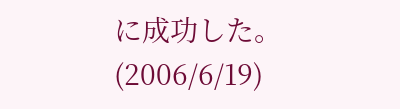に成功した。(2006/6/19)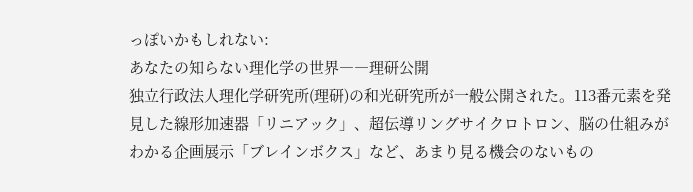っぽいかもしれない:
あなたの知らない理化学の世界――理研公開
独立行政法人理化学研究所(理研)の和光研究所が一般公開された。113番元素を発見した線形加速器「リニアック」、超伝導リングサイクロトロン、脳の仕組みがわかる企画展示「ブレインボクス」など、あまり見る機会のないもの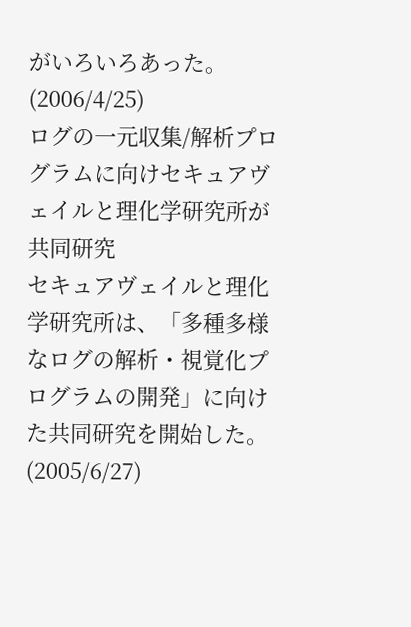がいろいろあった。(2006/4/25)
ログの一元収集/解析プログラムに向けセキュアヴェイルと理化学研究所が共同研究
セキュアヴェイルと理化学研究所は、「多種多様なログの解析・視覚化プログラムの開発」に向けた共同研究を開始した。(2005/6/27)